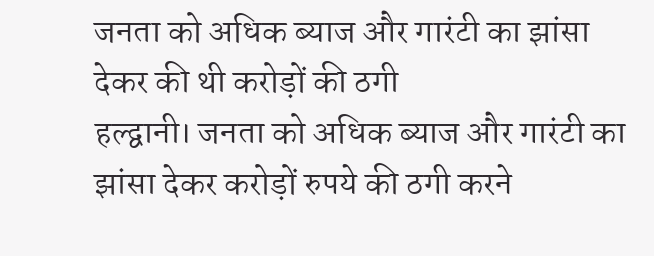जनता को अधिक ब्याज और गारंटी का झांसा देकर की थी करोड़ों की ठगी
हल्द्वानी। जनता को अधिक ब्याज और गारंटी का झांसा देकर करोड़ों रुपये की ठगी करने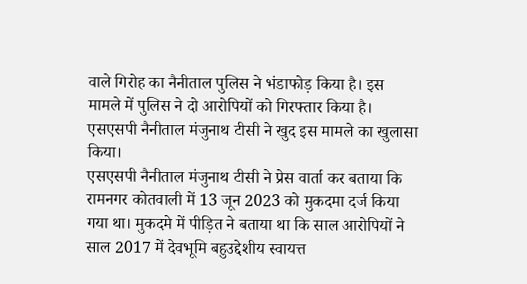वाले गिरोह का नैनीताल पुलिस ने भंडाफोड़ किया है। इस मामले में पुलिस ने दो आरोपियों को गिरफ्तार किया है। एसएसपी नैनीताल मंजुनाथ टीसी ने खुद इस मामले का खुलासा किया।
एसएसपी नैनीताल मंजुनाथ टीसी ने प्रेस वार्ता कर बताया कि रामनगर कोतवाली में 13 जून 2023 को मुकदमा दर्ज किया गया था। मुकदमे में पीड़ित ने बताया था कि साल आरोपियों ने साल 2017 में देवभूमि बहुउद्देशीय स्वायत्त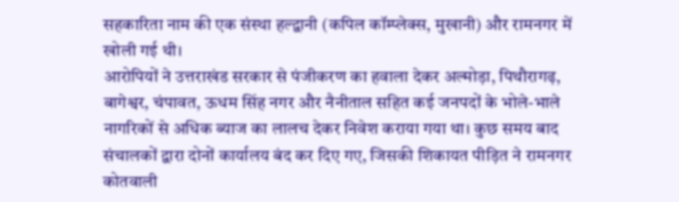सहकारिता नाम की एक संस्था हल्द्वानी (कपिल कॉम्प्लेक्स, मुखानी) और रामनगर में खोली गई थी।
आरोपियों ने उत्तराखंड सरकार से पंजीकरण का हवाला देकर अल्मोड़ा, पिथौरागढ़, बागेश्वर, चंपावत, ऊधम सिंह नगर और नैनीताल सहित कई जनपदों के भोले-भाले नागरिकों से अधिक ब्याज का लालच देकर निवेश कराया गया था। कुछ समय बाद संचालकों द्वारा दोनों कार्यालय बंद कर दिए गए, जिसकी शिकायत पीड़ित ने रामनगर कोतवाली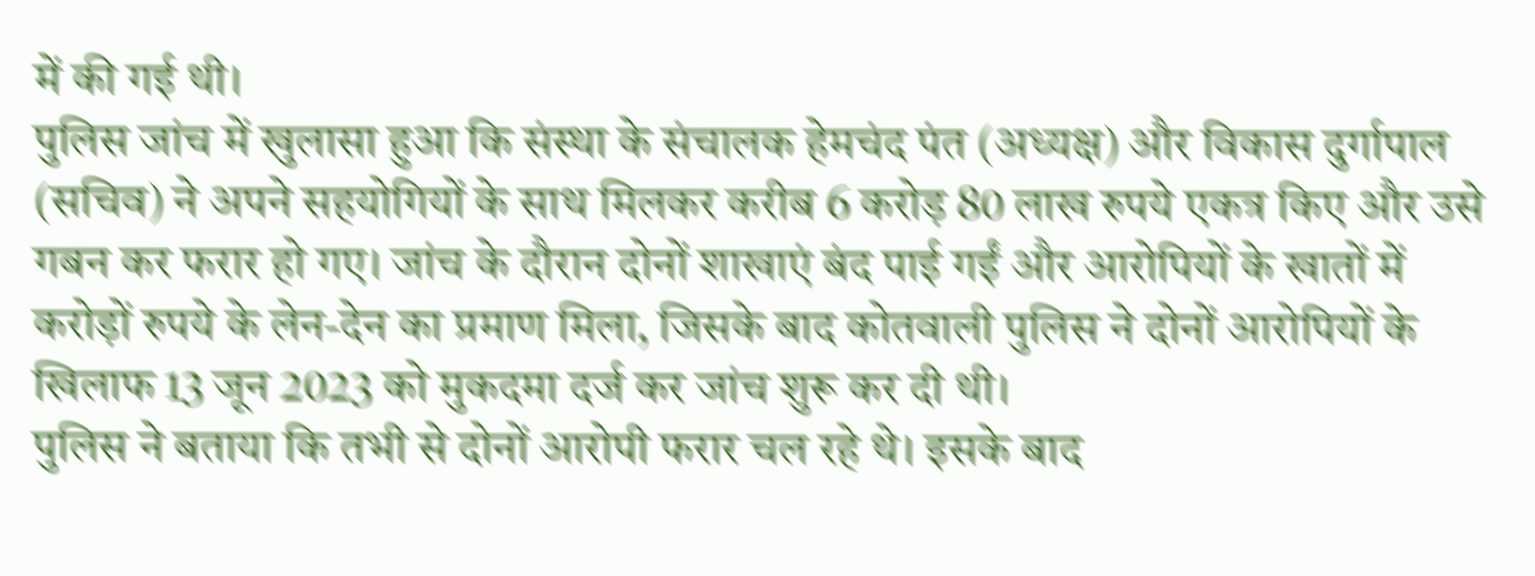में की गई थी।
पुलिस जांच में खुलासा हुआ कि संस्था के संचालक हेमचंद पंत (अध्यक्ष) और विकास दुर्गापाल (सचिव) ने अपने सहयोगियों के साथ मिलकर करीब 6 करोड़ 80 लाख रुपये एकत्र किए और उसे गबन कर फरार हो गए। जांच के दौरान दोनों शाखाएं बंद पाई गईं और आरोपियों के खातों में करोड़ों रुपये के लेन-देन का प्रमाण मिला, जिसके बाद कोतवाली पुलिस ने दोनों आरोपियों के खिलाफ 13 जून 2023 को मुकदमा दर्ज कर जांच शुरू कर दी थी।
पुलिस ने बताया कि तभी से दोनों आरोपी फरार चल रहे थे। इसके बाद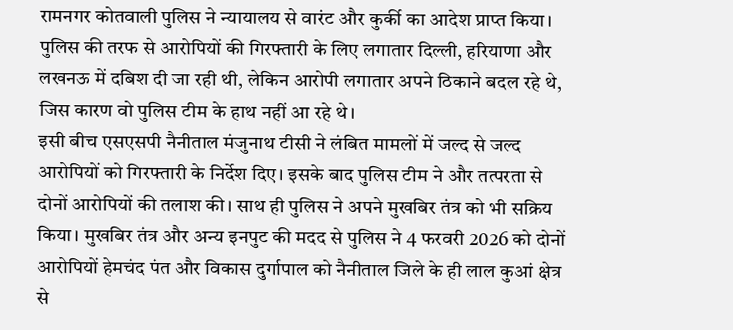रामनगर कोतवाली पुलिस ने न्यायालय से वारंट और कुर्की का आदेश प्राप्त किया। पुलिस की तरफ से आरोपियों की गिरफ्तारी के लिए लगातार दिल्ली, हरियाणा और लखनऊ में दबिश दी जा रही थी, लेकिन आरोपी लगातार अपने ठिकाने बदल रहे थे, जिस कारण वो पुलिस टीम के हाथ नहीं आ रहे थे।
इसी बीच एसएसपी नैनीताल मंजुनाथ टीसी ने लंबित मामलों में जल्द से जल्द आरोपियों को गिरफ्तारी के निर्देश दिए। इसके बाद पुलिस टीम ने और तत्परता से दोनों आरोपियों की तलाश की। साथ ही पुलिस ने अपने मुखबिर तंत्र को भी सक्रिय किया। मुखबिर तंत्र और अन्य इनपुट की मदद से पुलिस ने 4 फरवरी 2026 को दोनों आरोपियों हेमचंद पंत और विकास दुर्गापाल को नैनीताल जिले के ही लाल कुआं क्षेत्र से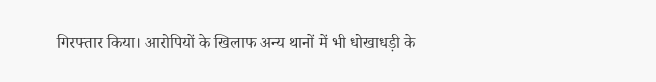गिरफ्तार किया। आरोपियों के खिलाफ अन्य थानों में भी धोखाधड़ी के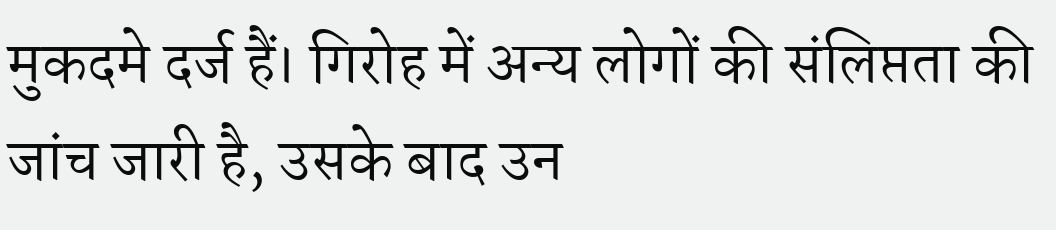मुकदमे दर्ज हैं। गिरोह में अन्य लोगों की संलिप्तता की जांच जारी है, उसके बाद उन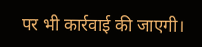पर भी कार्रवाई की जाएगी।